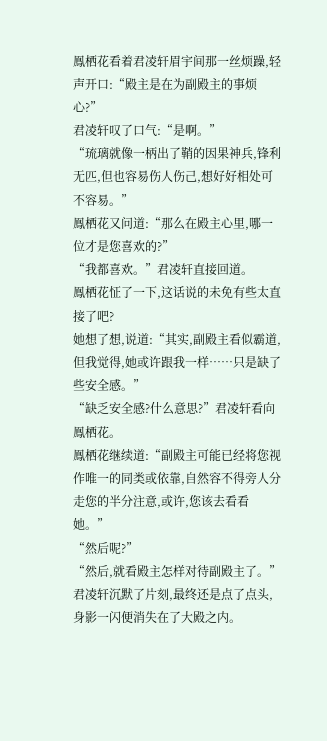鳯栖花看着君凌轩眉宇间那一丝烦躁,轻声开口:“殿主是在为副殿主的事烦心?”
君凌轩叹了口气:“是啊。”
“琉璃就像一柄出了鞘的因果神兵,锋利无匹,但也容易伤人伤己,想好好相处可不容易。”
鳯栖花又问道:“那么在殿主心里,哪一位才是您喜欢的?”
“我都喜欢。”君凌轩直接回道。
鳯栖花怔了一下,这话说的未免有些太直接了吧?
她想了想,说道:“其实,副殿主看似霸道,但我觉得,她或许跟我一样……只是缺了些安全感。”
“缺乏安全感?什么意思?”君凌轩看向鳯栖花。
鳯栖花继续道:“副殿主可能已经将您视作唯一的同类或依靠,自然容不得旁人分走您的半分注意,或许,您该去看看她。”
“然后呢?”
“然后,就看殿主怎样对待副殿主了。”
君凌轩沉默了片刻,最终还是点了点头,身影一闪便消失在了大殿之内。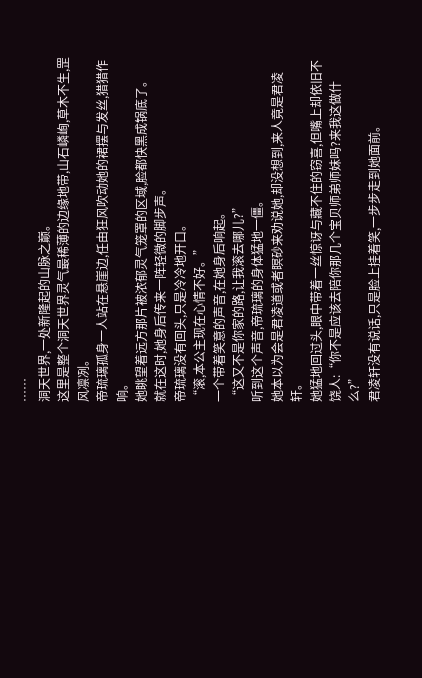……
洞天世界,一处新隆起的山脉之巅。
这里是整个洞天世界灵气最稀薄的边缘地带,山石嶙峋,草木不生,罡风凛冽。
帝琉璃孤身一人站在悬崖边,任由狂风吹动她的裙摆与发丝,猎猎作响。
她眺望着远方那片被浓郁灵气笼罩的区域,脸都快黑成锅底了。
就在这时,她身后传来一阵轻微的脚步声。
帝琉璃没有回头,只是冷冷地开口。
“滚,本公主现在心情不好。”
一个带着笑意的声音,在她身后响起。
“这又不是你家的路,让我滚去哪儿?”
听到这个声音,帝琉璃的身体猛地一僵。
她本以为会是君凌道或者瞑砂来劝说她,却没想到,来人竟是君凌轩。
她猛地回过头,眼中带着一丝惊讶与藏不住的窃喜,但嘴上却依旧不饶人:“你不是应该去陪你那几个宝贝师弟师妹吗?来我这做什么?”
君凌轩没有说话,只是脸上挂着笑,一步步走到她面前。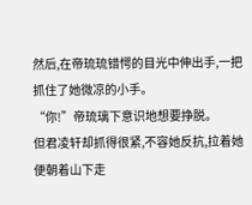然后,在帝琉琉错愕的目光中伸出手,一把抓住了她微凉的小手。
“你!”帝琉璃下意识地想要挣脱。
但君凌轩却抓得很紧,不容她反抗,拉着她便朝着山下走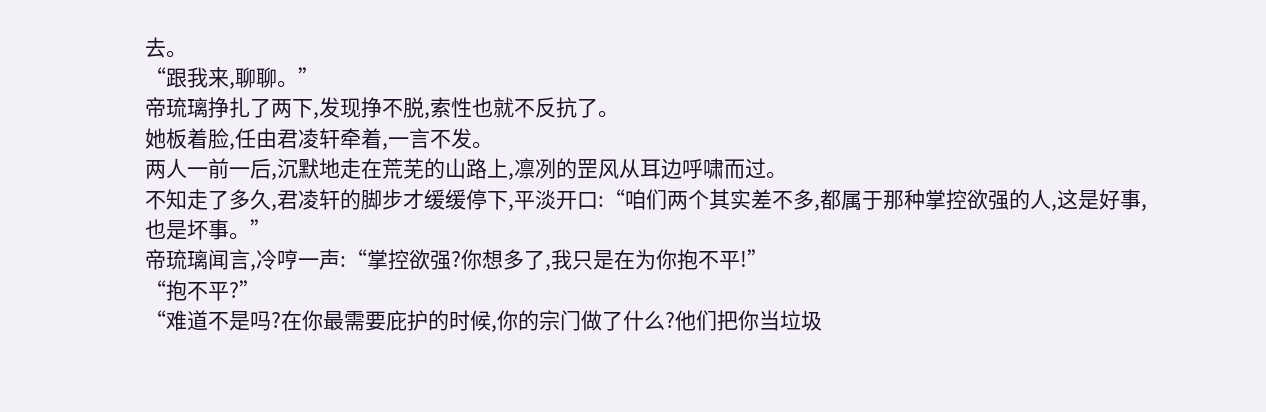去。
“跟我来,聊聊。”
帝琉璃挣扎了两下,发现挣不脱,索性也就不反抗了。
她板着脸,任由君凌轩牵着,一言不发。
两人一前一后,沉默地走在荒芜的山路上,凛冽的罡风从耳边呼啸而过。
不知走了多久,君凌轩的脚步才缓缓停下,平淡开口:“咱们两个其实差不多,都属于那种掌控欲强的人,这是好事,也是坏事。”
帝琉璃闻言,冷哼一声:“掌控欲强?你想多了,我只是在为你抱不平!”
“抱不平?”
“难道不是吗?在你最需要庇护的时候,你的宗门做了什么?他们把你当垃圾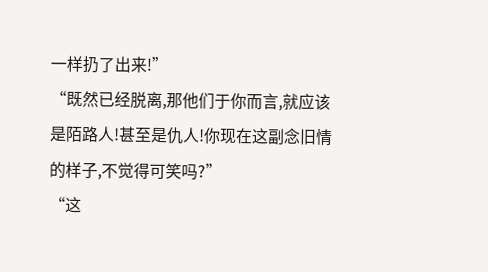一样扔了出来!”
“既然已经脱离,那他们于你而言,就应该是陌路人!甚至是仇人!你现在这副念旧情的样子,不觉得可笑吗?”
“这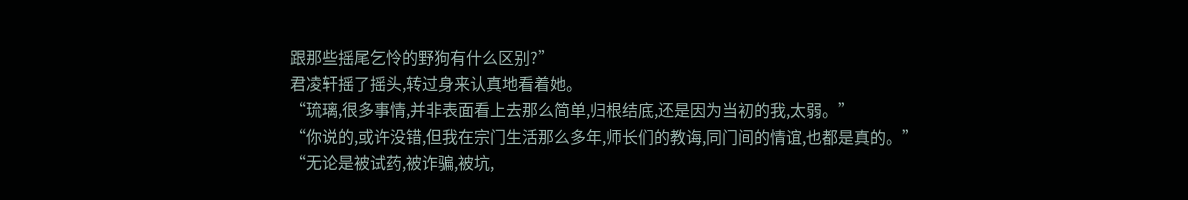跟那些摇尾乞怜的野狗有什么区别?”
君凌轩摇了摇头,转过身来认真地看着她。
“琉璃,很多事情,并非表面看上去那么简单,归根结底,还是因为当初的我,太弱。”
“你说的,或许没错,但我在宗门生活那么多年,师长们的教诲,同门间的情谊,也都是真的。”
“无论是被试药,被诈骗,被坑,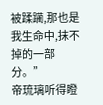被蹂躏,那也是我生命中,抹不掉的一部分。”
帝琉璃听得瞪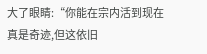大了眼睛:“你能在宗内活到现在真是奇迹,但这依旧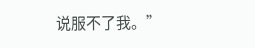说服不了我。”